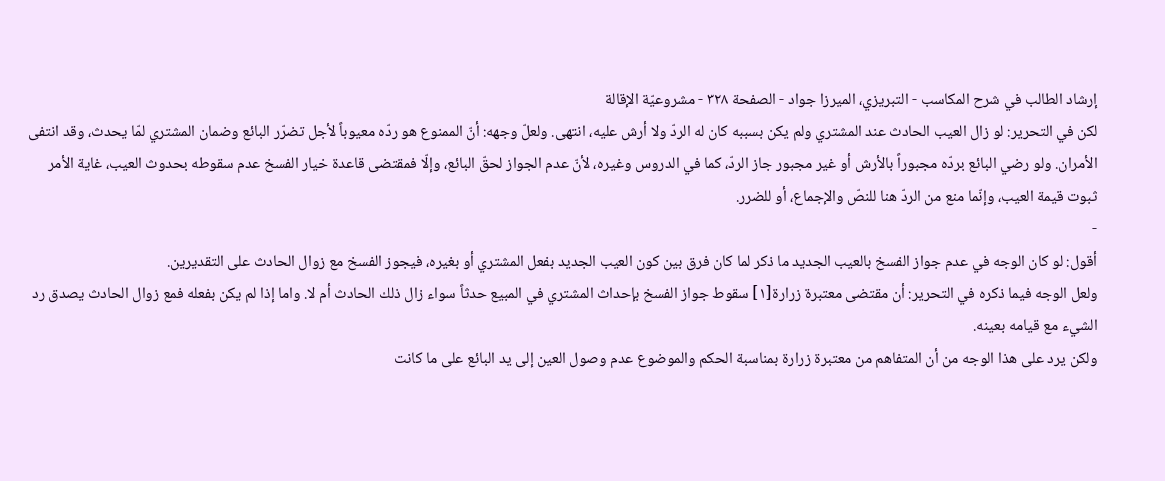إرشاد الطالب في شرح المكاسب - التبريزي، الميرزا جواد - الصفحة ٣٢٨ - مشروعيّة الإقالة
لكن في التحرير: لو زال العيب الحادث عند المشتري ولم يكن بسببه كان له الردّ ولا أرش عليه، انتهى. ولعلّ وجهه: أنّ الممنوع هو ردّه معيوباً لأجل تضرّر البائع وضمان المشتري لمّا يحدث، وقد انتفى الأمران. ولو رضي البائع بردّه مجبوراً بالأرش أو غير مجبور جاز الردّ، كما في الدروس وغيره، لأنّ عدم الجواز لحقّ البائع، وإلّا فمقتضى قاعدة خيار الفسخ عدم سقوطه بحدوث العيب، غاية الأمر ثبوت قيمة العيب، وإنّما منع من الردّ هنا للنصّ والإجماع، أو للضرر.
-
أقول: لو كان الوجه في عدم جواز الفسخ بالعيب الجديد ما ذكر لما كان فرق بين كون العيب الجديد بفعل المشتري أو بغيره، فيجوز الفسخ مع زوال الحادث على التقديرين.
ولعل الوجه فيما ذكره في التحرير: أن مقتضى معتبرة زرارة[١] سقوط جواز الفسخ بإحداث المشتري في المبيع حدثاً سواء زال ذلك الحادث أم لا. واما إذا لم يكن بفعله فمع زوال الحادث يصدق رد الشيء مع قيامه بعينه.
ولكن يرد على هذا الوجه من أن المتفاهم من معتبرة زرارة بمناسبة الحكم والموضوع عدم وصول العين إلى يد البائع على ما كانت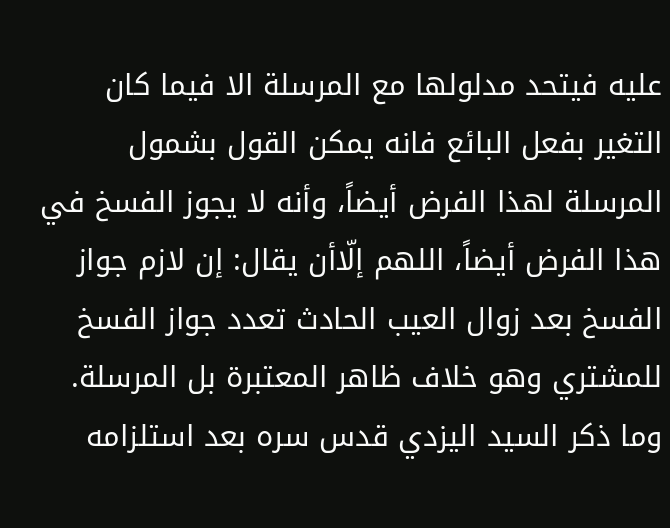عليه فيتحد مدلولها مع المرسلة الا فيما كان التغير بفعل البائع فانه يمكن القول بشمول المرسلة لهذا الفرض أيضاً، وأنه لا يجوز الفسخ في هذا الفرض أيضاً، اللهم إلّاأن يقال: إن لازم جواز الفسخ بعد زوال العيب الحادث تعدد جواز الفسخ للمشتري وهو خلاف ظاهر المعتبرة بل المرسلة.
وما ذكر السيد اليزدي قدس سره بعد استلزامه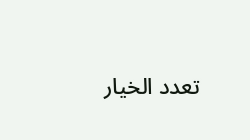تعدد الخيار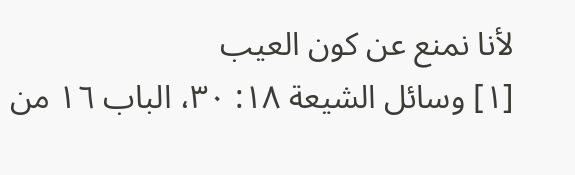لأنا نمنع عن كون العيب
[١] وسائل الشيعة ١٨: ٣٠، الباب ١٦ من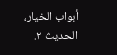أبواب الخيار، الحديث ٢.